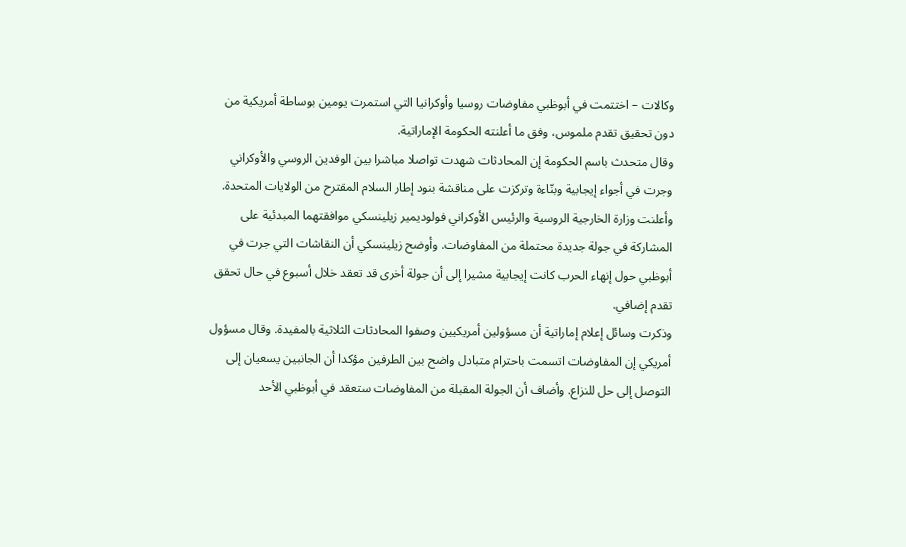وكالات – اختتمت في أبوظبي مفاوضات روسيا وأوكرانيا التي استمرت يومين بوساطة أمريكية من دون تحقيق تقدم ملموس، وفق ما أعلنته الحكومة الإماراتية.
وقال متحدث باسم الحكومة إن المحادثات شهدت تواصلا مباشرا بين الوفدين الروسي والأوكراني وجرت في أجواء إيجابية وبنّاءة وتركزت على مناقشة بنود إطار السلام المقترح من الولايات المتحدة.
وأعلنت وزارة الخارجية الروسية والرئيس الأوكراني فولوديمير زيلينسكي موافقتهما المبدئية على المشاركة في جولة جديدة محتملة من المفاوضات. وأوضح زيلينسكي أن النقاشات التي جرت في أبوظبي حول إنهاء الحرب كانت إيجابية مشيرا إلى أن جولة أخرى قد تعقد خلال أسبوع في حال تحقق تقدم إضافي.
وذكرت وسائل إعلام إماراتية أن مسؤولين أمريكيين وصفوا المحادثات الثلاثية بالمفيدة. وقال مسؤول أمريكي إن المفاوضات اتسمت باحترام متبادل واضح بين الطرفين مؤكدا أن الجانبين يسعيان إلى التوصل إلى حل للنزاع. وأضاف أن الجولة المقبلة من المفاوضات ستعقد في أبوظبي الأحد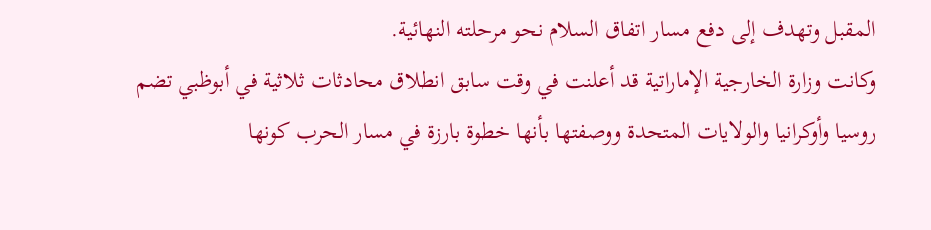المقبل وتهدف إلى دفع مسار اتفاق السلام نحو مرحلته النهائية.
وكانت وزارة الخارجية الإماراتية قد أعلنت في وقت سابق انطلاق محادثات ثلاثية في أبوظبي تضم روسيا وأوكرانيا والولايات المتحدة ووصفتها بأنها خطوة بارزة في مسار الحرب كونها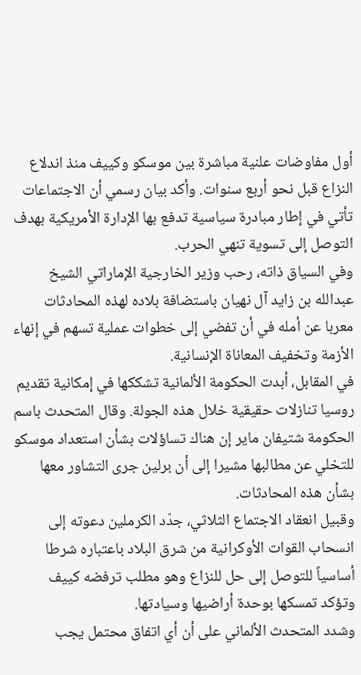أول مفاوضات علنية مباشرة بين موسكو وكييف منذ اندلاع النزاع قبل نحو أربع سنوات. وأكد بيان رسمي أن الاجتماعات تأتي في إطار مبادرة سياسية تدفع بها الإدارة الأمريكية بهدف التوصل إلى تسوية تنهي الحرب.
وفي السياق ذاته، رحب وزير الخارجية الإماراتي الشيخ عبدالله بن زايد آل نهيان باستضافة بلاده لهذه المحادثات معربا عن أمله في أن تفضي إلى خطوات عملية تسهم في إنهاء الأزمة وتخفيف المعاناة الإنسانية.
في المقابل، أبدت الحكومة الألمانية تشككها في إمكانية تقديم روسيا تنازلات حقيقية خلال هذه الجولة. وقال المتحدث باسم الحكومة شتيفان ماير إن هناك تساؤلات بشأن استعداد موسكو للتخلي عن مطالبها مشيرا إلى أن برلين جرى التشاور معها بشأن هذه المحادثات.
وقبيل انعقاد الاجتماع الثلاثي، جدّد الكرملين دعوته إلى انسحاب القوات الأوكرانية من شرق البلاد باعتباره شرطا أساسياً للتوصل إلى حل للنزاع وهو مطلب ترفضه كييف وتؤكد تمسكها بوحدة أراضيها وسيادتها.
وشدد المتحدث الألماني على أن أي اتفاق محتمل يجب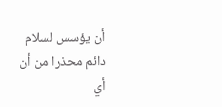أن يؤسس لسلام دائم محذرا من أن أي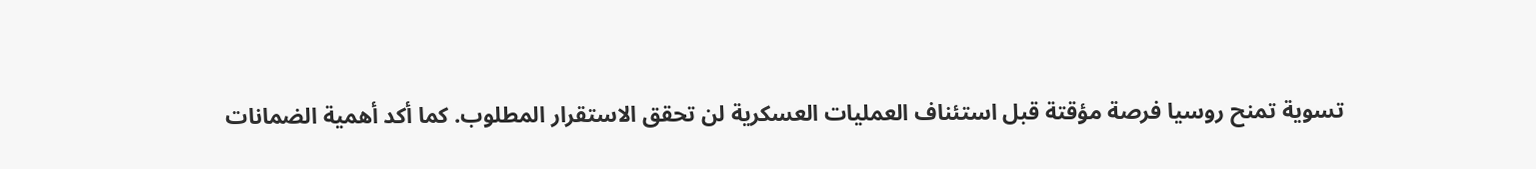تسوية تمنح روسيا فرصة مؤقتة قبل استئناف العمليات العسكرية لن تحقق الاستقرار المطلوب. كما أكد أهمية الضمانات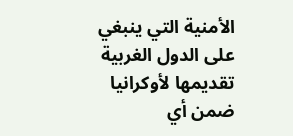الأمنية التي ينبغي على الدول الغربية تقديمها لأوكرانيا ضمن أي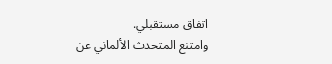اتفاق مستقبلي.
وامتنع المتحدث الألماني عن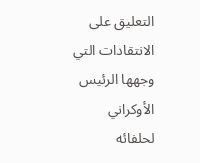التعليق على الانتقادات التي وجهها الرئيس الأوكراني لحلفائه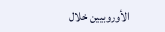الأوروبيين خلال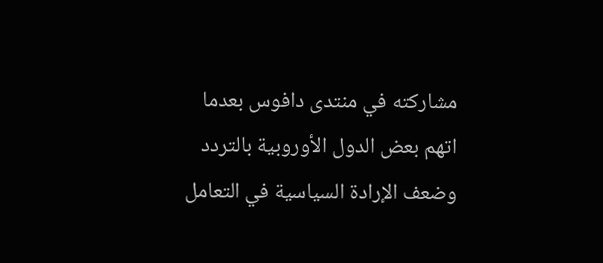مشاركته في منتدى دافوس بعدما اتهم بعض الدول الأوروبية بالتردد وضعف الإرادة السياسية في التعامل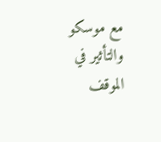مع موسكو والتأثير في الموقف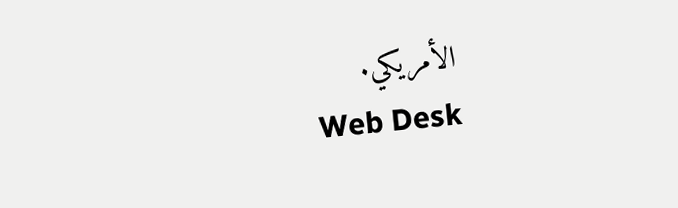الأمريكي.
Web Desk